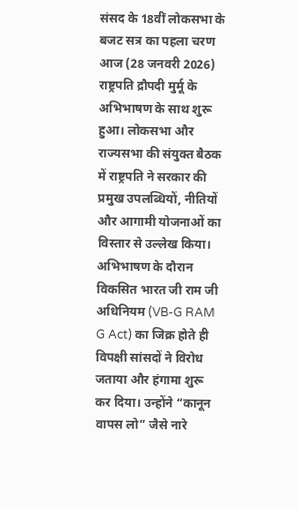संसद के 18वीं लोकसभा के बजट सत्र का पहला चरण आज (28 जनवरी 2026) राष्ट्रपति द्रौपदी मुर्मू के अभिभाषण के साथ शुरू हुआ। लोकसभा और राज्यसभा की संयुक्त बैठक में राष्ट्रपति ने सरकार की प्रमुख उपलब्धियों, नीतियों और आगामी योजनाओं का विस्तार से उल्लेख किया।
अभिभाषण के दौरान विकसित भारत जी राम जी अधिनियम (VB-G RAM G Act) का जिक्र होते ही विपक्षी सांसदों ने विरोध जताया और हंगामा शुरू कर दिया। उन्होंने “कानून वापस लो” जैसे नारे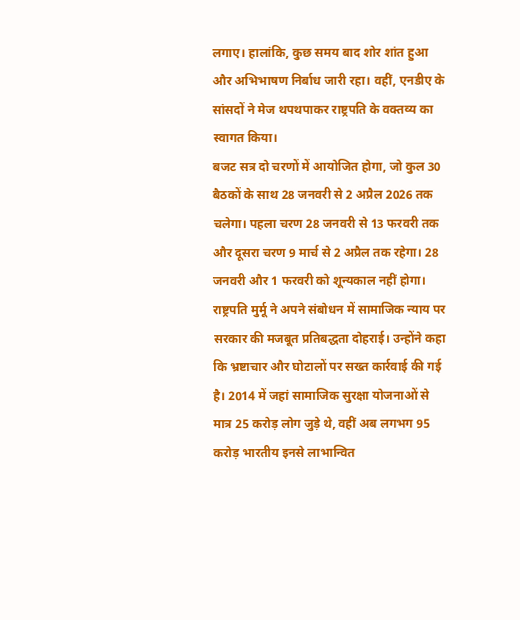लगाए। हालांकि, कुछ समय बाद शोर शांत हुआ और अभिभाषण निर्बाध जारी रहा। वहीं, एनडीए के सांसदों ने मेज थपथपाकर राष्ट्रपति के वक्तव्य का स्वागत किया।
बजट सत्र दो चरणों में आयोजित होगा, जो कुल 30 बैठकों के साथ 28 जनवरी से 2 अप्रैल 2026 तक चलेगा। पहला चरण 28 जनवरी से 13 फरवरी तक और दूसरा चरण 9 मार्च से 2 अप्रैल तक रहेगा। 28 जनवरी और 1 फरवरी को शून्यकाल नहीं होगा।
राष्ट्रपति मुर्मू ने अपने संबोधन में सामाजिक न्याय पर सरकार की मजबूत प्रतिबद्धता दोहराई। उन्होंने कहा कि भ्रष्टाचार और घोटालों पर सख्त कार्रवाई की गई है। 2014 में जहां सामाजिक सुरक्षा योजनाओं से मात्र 25 करोड़ लोग जुड़े थे, वहीं अब लगभग 95 करोड़ भारतीय इनसे लाभान्वित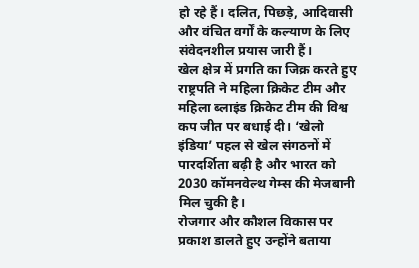हो रहे हैं। दलित, पिछड़े, आदिवासी और वंचित वर्गों के कल्याण के लिए संवेदनशील प्रयास जारी हैं।
खेल क्षेत्र में प्रगति का जिक्र करते हुए राष्ट्रपति ने महिला क्रिकेट टीम और महिला ब्लाइंड क्रिकेट टीम की विश्व कप जीत पर बधाई दी। ‘खेलो इंडिया’ पहल से खेल संगठनों में पारदर्शिता बढ़ी है और भारत को 2030 कॉमनवेल्थ गेम्स की मेजबानी मिल चुकी है।
रोजगार और कौशल विकास पर प्रकाश डालते हुए उन्होंने बताया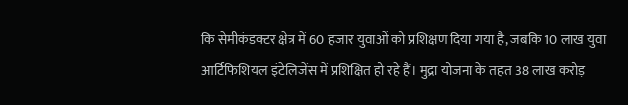कि सेमीकंडक्टर क्षेत्र में 60 हजार युवाओं को प्रशिक्षण दिया गया है, जबकि 10 लाख युवा आर्टिफिशियल इंटेलिजेंस में प्रशिक्षित हो रहे हैं। मुद्रा योजना के तहत 38 लाख करोड़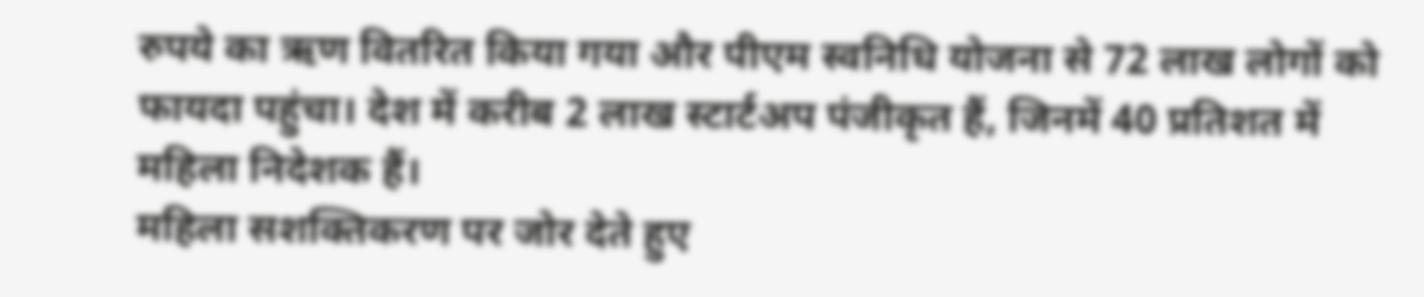रुपये का ऋण वितरित किया गया और पीएम स्वनिधि योजना से 72 लाख लोगों को फायदा पहुंचा। देश में करीब 2 लाख स्टार्टअप पंजीकृत हैं, जिनमें 40 प्रतिशत में महिला निदेशक हैं।
महिला सशक्तिकरण पर जोर देते हुए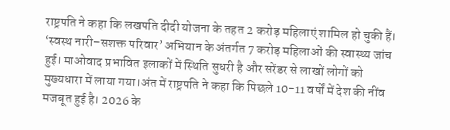राष्ट्रपति ने कहा कि लखपति दीदी योजना के तहत 2 करोड़ महिलाएं शामिल हो चुकी हैं। ‘स्वस्थ नारी–सशक्त परिवार’ अभियान के अंतर्गत 7 करोड़ महिलाओं की स्वास्थ्य जांच हुई। माओवाद प्रभावित इलाकों में स्थिति सुधरी है और सरेंडर से लाखों लोगों को मुख्यधारा में लाया गया।अंत में राष्ट्रपति ने कहा कि पिछले 10-11 वर्षों में देश की नींव मजबूत हुई है। 2026 के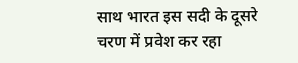साथ भारत इस सदी के दूसरे चरण में प्रवेश कर रहा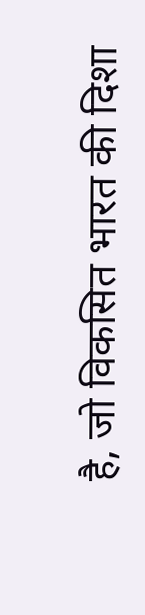है, जो विकसित भारत की दिशा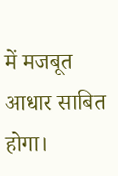में मजबूत आधार साबित होगा।